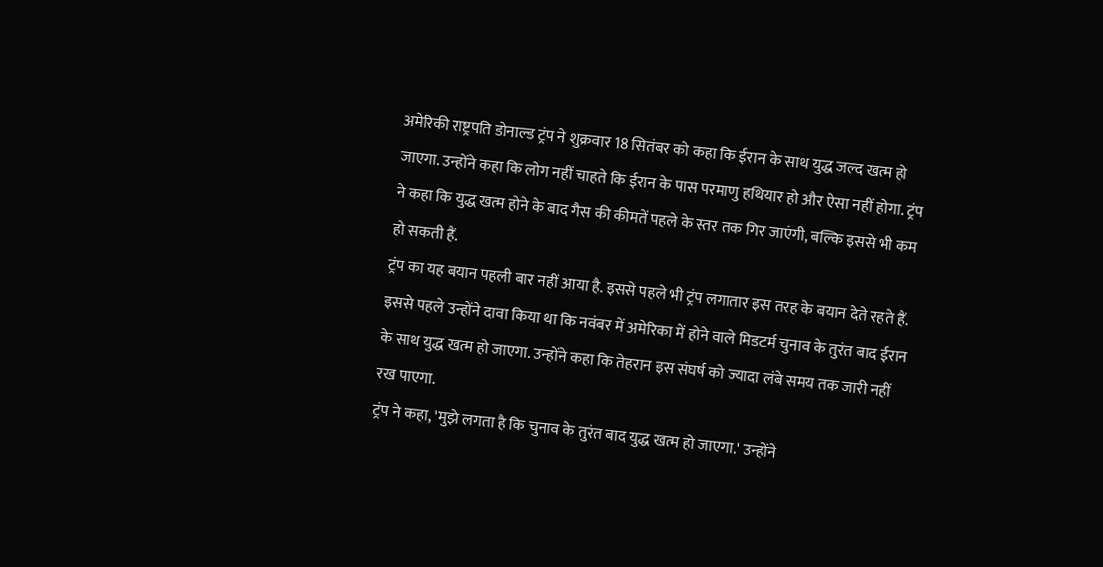अमेरिकी राष्ट्रपति डोनाल्ड ट्रंप ने शुक्रवार 18 सितंबर को कहा कि ईरान के साथ युद्ध जल्द खत्म हो जाएगा. उन्होंने कहा कि लोग नहीं चाहते कि ईरान के पास परमाणु हथियार हो और ऐसा नहीं होगा. ट्रंप ने कहा कि युद्ध खत्म होने के बाद गैस की कीमतें पहले के स्तर तक गिर जाएंगी, बल्कि इससे भी कम हो सकती हैं.
ट्रंप का यह बयान पहली बार नहीं आया है. इससे पहले भी ट्रंप लगातार इस तरह के बयान देते रहते हैं. इससे पहले उन्होंने दावा किया था कि नवंबर में अमेरिका में होने वाले मिडटर्म चुनाव के तुरंत बाद ईरान के साथ युद्ध खत्म हो जाएगा. उन्होंने कहा कि तेहरान इस संघर्ष को ज्यादा लंबे समय तक जारी नहीं रख पाएगा.
ट्रंप ने कहा, 'मुझे लगता है कि चुनाव के तुरंत बाद युद्ध खत्म हो जाएगा.' उन्होंने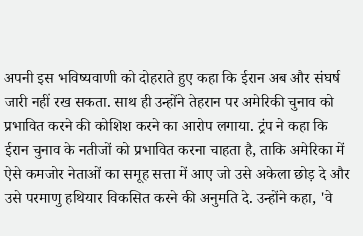अपनी इस भविष्यवाणी को दोहराते हुए कहा कि ईरान अब और संघर्ष जारी नहीं रख सकता. साथ ही उन्होंने तेहरान पर अमेरिकी चुनाव को प्रभावित करने की कोशिश करने का आरोप लगाया. ट्रंप ने कहा कि ईरान चुनाव के नतीजों को प्रभावित करना चाहता है, ताकि अमेरिका में ऐसे कमजोर नेताओं का समूह सत्ता में आए जो उसे अकेला छोड़ दे और उसे परमाणु हथियार विकसित करने की अनुमति दे. उन्होंने कहा, 'वे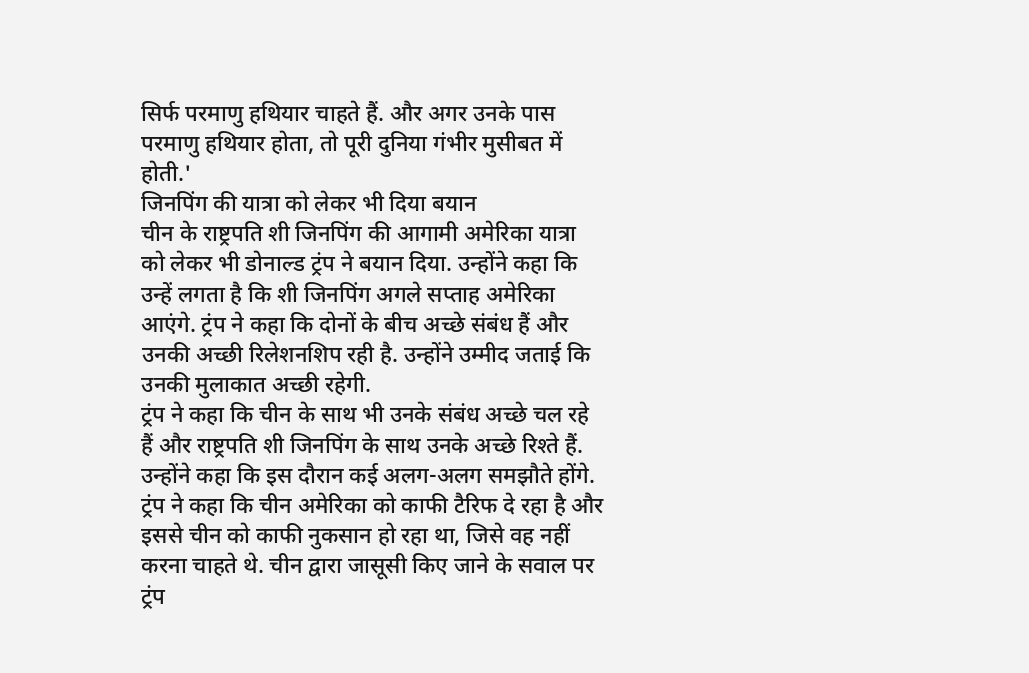सिर्फ परमाणु हथियार चाहते हैं. और अगर उनके पास परमाणु हथियार होता, तो पूरी दुनिया गंभीर मुसीबत में होती.'
जिनपिंग की यात्रा को लेकर भी दिया बयान
चीन के राष्ट्रपति शी जिनपिंग की आगामी अमेरिका यात्रा को लेकर भी डोनाल्ड ट्रंप ने बयान दिया. उन्होंने कहा कि उन्हें लगता है कि शी जिनपिंग अगले सप्ताह अमेरिका आएंगे. ट्रंप ने कहा कि दोनों के बीच अच्छे संबंध हैं और उनकी अच्छी रिलेशनशिप रही है. उन्होंने उम्मीद जताई कि उनकी मुलाकात अच्छी रहेगी.
ट्रंप ने कहा कि चीन के साथ भी उनके संबंध अच्छे चल रहे हैं और राष्ट्रपति शी जिनपिंग के साथ उनके अच्छे रिश्ते हैं. उन्होंने कहा कि इस दौरान कई अलग-अलग समझौते होंगे. ट्रंप ने कहा कि चीन अमेरिका को काफी टैरिफ दे रहा है और इससे चीन को काफी नुकसान हो रहा था, जिसे वह नहीं करना चाहते थे. चीन द्वारा जासूसी किए जाने के सवाल पर ट्रंप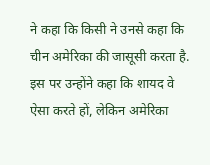ने कहा कि किसी ने उनसे कहा कि चीन अमेरिका की जासूसी करता है. इस पर उन्होंने कहा कि शायद वे ऐसा करते हों, लेकिन अमेरिका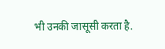भी उनकी जासूसी करता है.